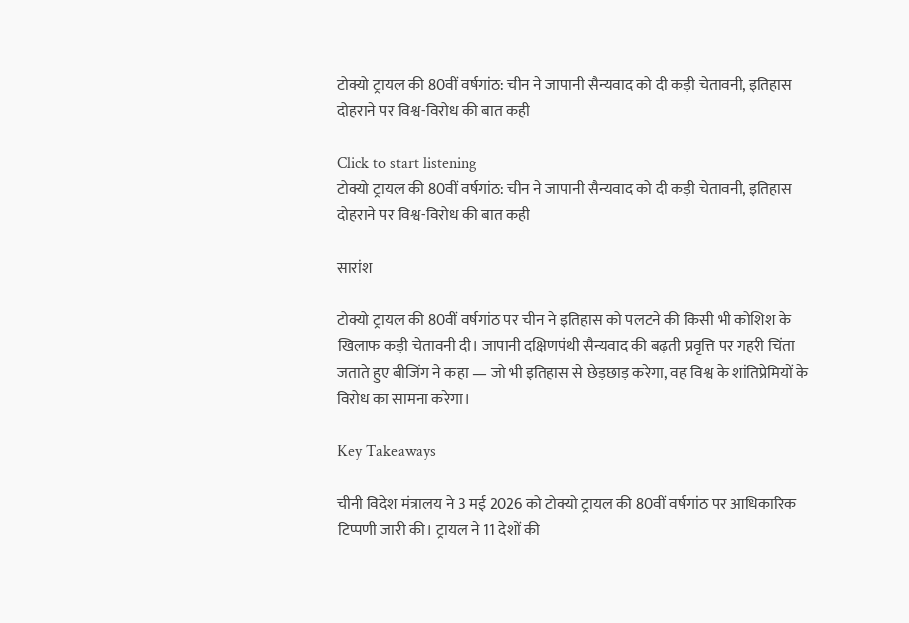टोक्यो ट्रायल की 80वीं वर्षगांठ: चीन ने जापानी सैन्यवाद को दी कड़ी चेतावनी, इतिहास दोहराने पर विश्व-विरोध की बात कही

Click to start listening
टोक्यो ट्रायल की 80वीं वर्षगांठ: चीन ने जापानी सैन्यवाद को दी कड़ी चेतावनी, इतिहास दोहराने पर विश्व-विरोध की बात कही

सारांश

टोक्यो ट्रायल की 80वीं वर्षगांठ पर चीन ने इतिहास को पलटने की किसी भी कोशिश के खिलाफ कड़ी चेतावनी दी। जापानी दक्षिणपंथी सैन्यवाद की बढ़ती प्रवृत्ति पर गहरी चिंता जताते हुए बीजिंग ने कहा — जो भी इतिहास से छेड़छाड़ करेगा, वह विश्व के शांतिप्रेमियों के विरोध का सामना करेगा।

Key Takeaways

चीनी विदेश मंत्रालय ने 3 मई 2026 को टोक्यो ट्रायल की 80वीं वर्षगांठ पर आधिकारिक टिप्पणी जारी की। ट्रायल ने 11 देशों की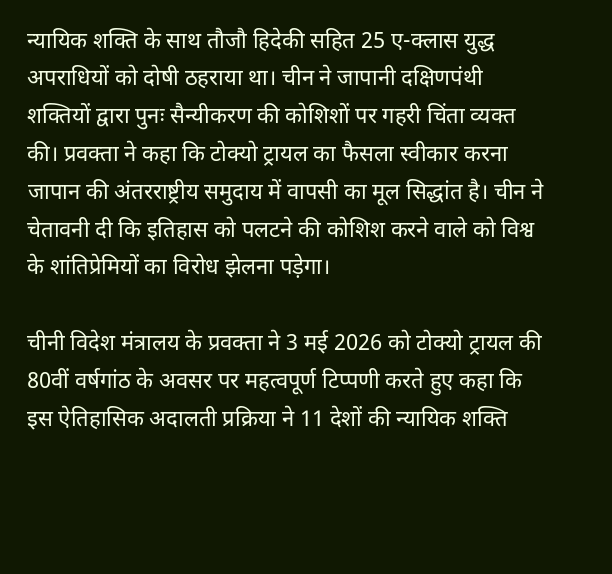न्यायिक शक्ति के साथ तौजौ हिदेकी सहित 25 ए-क्लास युद्ध अपराधियों को दोषी ठहराया था। चीन ने जापानी दक्षिणपंथी शक्तियों द्वारा पुनः सैन्यीकरण की कोशिशों पर गहरी चिंता व्यक्त की। प्रवक्ता ने कहा कि टोक्यो ट्रायल का फैसला स्वीकार करना जापान की अंतरराष्ट्रीय समुदाय में वापसी का मूल सिद्धांत है। चीन ने चेतावनी दी कि इतिहास को पलटने की कोशिश करने वाले को विश्व के शांतिप्रेमियों का विरोध झेलना पड़ेगा।

चीनी विदेश मंत्रालय के प्रवक्ता ने 3 मई 2026 को टोक्यो ट्रायल की 80वीं वर्षगांठ के अवसर पर महत्वपूर्ण टिप्पणी करते हुए कहा कि इस ऐतिहासिक अदालती प्रक्रिया ने 11 देशों की न्यायिक शक्ति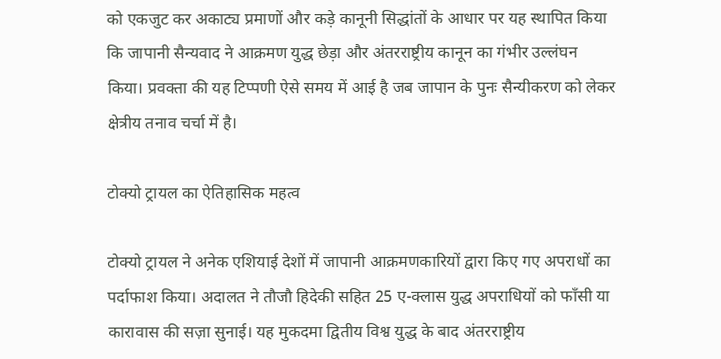को एकजुट कर अकाट्य प्रमाणों और कड़े कानूनी सिद्धांतों के आधार पर यह स्थापित किया कि जापानी सैन्यवाद ने आक्रमण युद्ध छेड़ा और अंतरराष्ट्रीय कानून का गंभीर उल्लंघन किया। प्रवक्ता की यह टिप्पणी ऐसे समय में आई है जब जापान के पुनः सैन्यीकरण को लेकर क्षेत्रीय तनाव चर्चा में है।

टोक्यो ट्रायल का ऐतिहासिक महत्व

टोक्यो ट्रायल ने अनेक एशियाई देशों में जापानी आक्रमणकारियों द्वारा किए गए अपराधों का पर्दाफाश किया। अदालत ने तौजौ हिदेकी सहित 25 ए-क्लास युद्ध अपराधियों को फाँसी या कारावास की सज़ा सुनाई। यह मुकदमा द्वितीय विश्व युद्ध के बाद अंतरराष्ट्रीय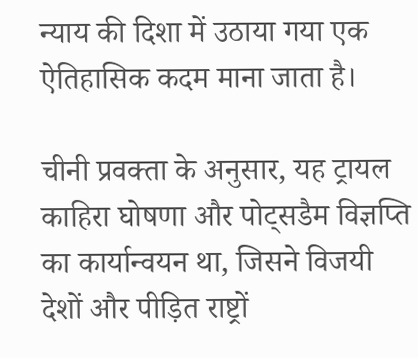न्याय की दिशा में उठाया गया एक ऐतिहासिक कदम माना जाता है।

चीनी प्रवक्ता के अनुसार, यह ट्रायल काहिरा घोषणा और पोट्सडैम विज्ञप्ति का कार्यान्वयन था, जिसने विजयी देशों और पीड़ित राष्ट्रों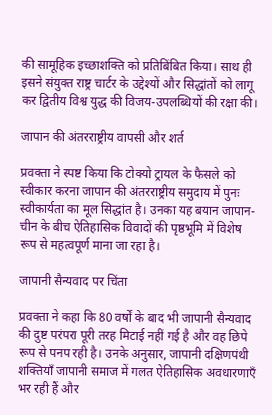की सामूहिक इच्छाशक्ति को प्रतिबिंबित किया। साथ ही इसने संयुक्त राष्ट्र चार्टर के उद्देश्यों और सिद्धांतों को लागू कर द्वितीय विश्व युद्ध की विजय-उपलब्धियों की रक्षा की।

जापान की अंतरराष्ट्रीय वापसी और शर्त

प्रवक्ता ने स्पष्ट किया कि टोक्यो ट्रायल के फैसले को स्वीकार करना जापान की अंतरराष्ट्रीय समुदाय में पुनः स्वीकार्यता का मूल सिद्धांत है। उनका यह बयान जापान-चीन के बीच ऐतिहासिक विवादों की पृष्ठभूमि में विशेष रूप से महत्वपूर्ण माना जा रहा है।

जापानी सैन्यवाद पर चिंता

प्रवक्ता ने कहा कि 80 वर्षों के बाद भी जापानी सैन्यवाद की दुष्ट परंपरा पूरी तरह मिटाई नहीं गई है और वह छिपे रूप से पनप रही है। उनके अनुसार, जापानी दक्षिणपंथी शक्तियाँ जापानी समाज में गलत ऐतिहासिक अवधारणाएँ भर रही हैं और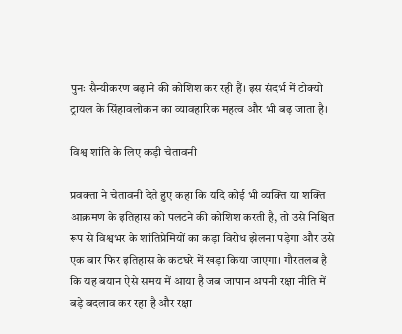पुनः सैन्यीकरण बढ़ाने की कोशिश कर रही हैं। इस संदर्भ में टोक्यो ट्रायल के सिंहावलोकन का व्यावहारिक महत्व और भी बढ़ जाता है।

विश्व शांति के लिए कड़ी चेतावनी

प्रवक्ता ने चेतावनी देते हुए कहा कि यदि कोई भी व्यक्ति या शक्ति आक्रमण के इतिहास को पलटने की कोशिश करती है, तो उसे निश्चित रूप से विश्वभर के शांतिप्रेमियों का कड़ा विरोध झेलना पड़ेगा और उसे एक बार फिर इतिहास के कटघरे में खड़ा किया जाएगा। गौरतलब है कि यह बयान ऐसे समय में आया है जब जापान अपनी रक्षा नीति में बड़े बदलाव कर रहा है और रक्षा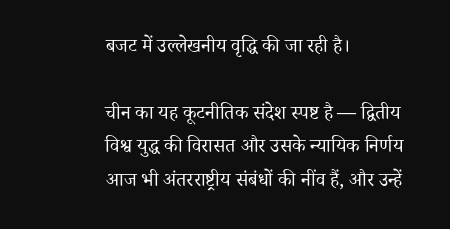बजट में उल्लेखनीय वृद्धि की जा रही है।

चीन का यह कूटनीतिक संदेश स्पष्ट है — द्वितीय विश्व युद्ध की विरासत और उसके न्यायिक निर्णय आज भी अंतरराष्ट्रीय संबंधों की नींव हैं, और उन्हें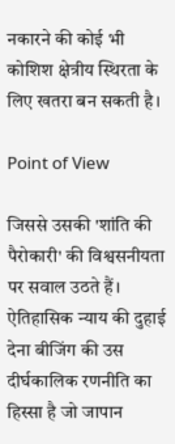नकारने की कोई भी कोशिश क्षेत्रीय स्थिरता के लिए खतरा बन सकती है।

Point of View

जिससे उसकी 'शांति की पैरोकारी' की विश्वसनीयता पर सवाल उठते हैं। ऐतिहासिक न्याय की दुहाई देना बीजिंग की उस दीर्घकालिक रणनीति का हिस्सा है जो जापान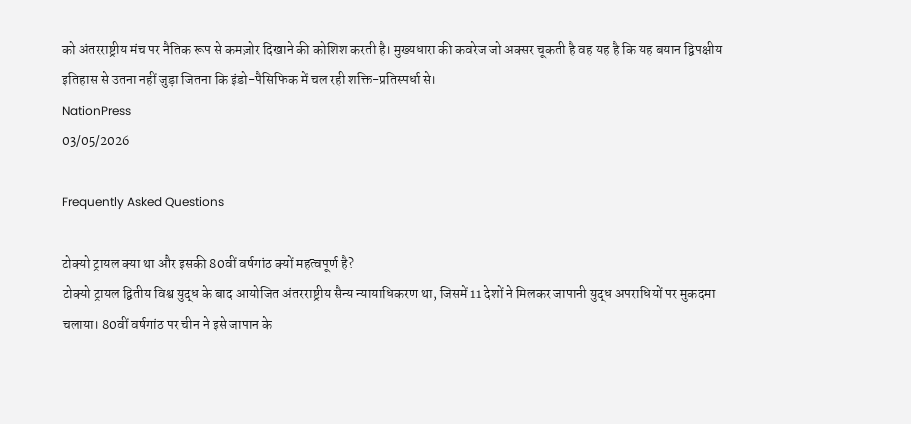को अंतरराष्ट्रीय मंच पर नैतिक रूप से कमज़ोर दिखाने की कोशिश करती है। मुख्यधारा की कवरेज जो अक्सर चूकती है वह यह है कि यह बयान द्विपक्षीय इतिहास से उतना नहीं जुड़ा जितना कि इंडो-पैसिफिक में चल रही शक्ति-प्रतिस्पर्धा से।
NationPress
03/05/2026

Frequently Asked Questions

टोक्यो ट्रायल क्या था और इसकी 80वीं वर्षगांठ क्यों महत्वपूर्ण है?
टोक्यो ट्रायल द्वितीय विश्व युद्ध के बाद आयोजित अंतरराष्ट्रीय सैन्य न्यायाधिकरण था, जिसमें 11 देशों ने मिलकर जापानी युद्ध अपराधियों पर मुकदमा चलाया। 80वीं वर्षगांठ पर चीन ने इसे जापान के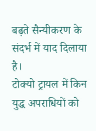बढ़ते सैन्यीकरण के संदर्भ में याद दिलाया है।
टोक्यो ट्रायल में किन युद्ध अपराधियों को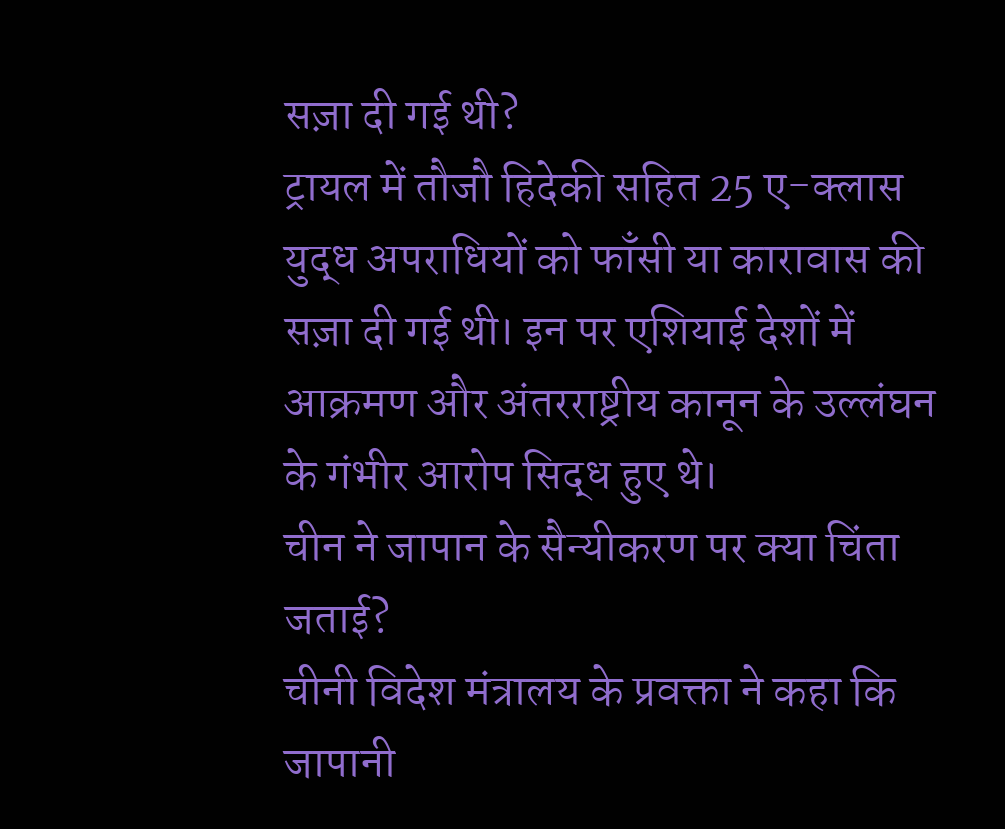सज़ा दी गई थी?
ट्रायल में तौजौ हिदेकी सहित 25 ए-क्लास युद्ध अपराधियों को फाँसी या कारावास की सज़ा दी गई थी। इन पर एशियाई देशों में आक्रमण और अंतरराष्ट्रीय कानून के उल्लंघन के गंभीर आरोप सिद्ध हुए थे।
चीन ने जापान के सैन्यीकरण पर क्या चिंता जताई?
चीनी विदेश मंत्रालय के प्रवक्ता ने कहा कि जापानी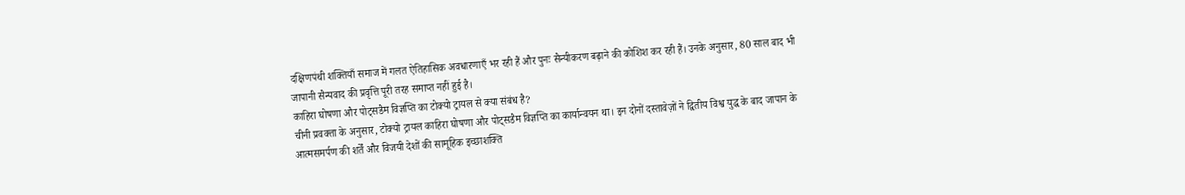दक्षिणपंथी शक्तियाँ समाज में गलत ऐतिहासिक अवधारणाएँ भर रही हैं और पुनः सैन्यीकरण बढ़ाने की कोशिश कर रही हैं। उनके अनुसार, 80 साल बाद भी जापानी सैन्यवाद की प्रवृत्ति पूरी तरह समाप्त नहीं हुई है।
काहिरा घोषणा और पोट्सडैम विज्ञप्ति का टोक्यो ट्रायल से क्या संबंध है?
चीनी प्रवक्ता के अनुसार, टोक्यो ट्रायल काहिरा घोषणा और पोट्सडैम विज्ञप्ति का कार्यान्वयन था। इन दोनों दस्तावेज़ों ने द्वितीय विश्व युद्ध के बाद जापान के आत्मसमर्पण की शर्तें और विजयी देशों की सामूहिक इच्छाशक्ति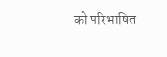को परिभाषित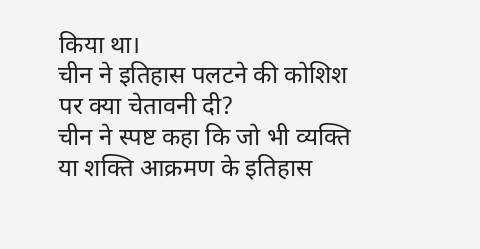किया था।
चीन ने इतिहास पलटने की कोशिश पर क्या चेतावनी दी?
चीन ने स्पष्ट कहा कि जो भी व्यक्ति या शक्ति आक्रमण के इतिहास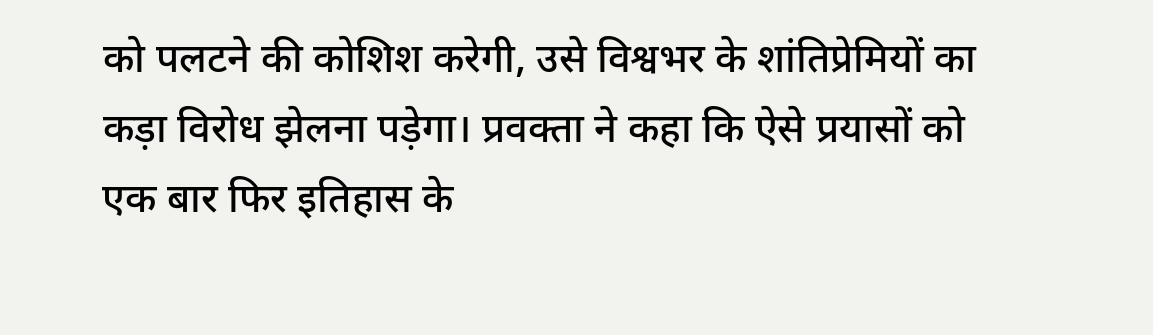को पलटने की कोशिश करेगी, उसे विश्वभर के शांतिप्रेमियों का कड़ा विरोध झेलना पड़ेगा। प्रवक्ता ने कहा कि ऐसे प्रयासों को एक बार फिर इतिहास के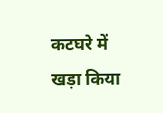कटघरे में खड़ा किया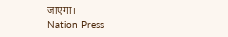जाएगा।
Nation Press